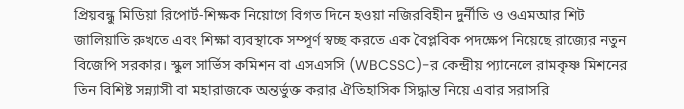প্রিয়বন্ধু মিডিয়া রিপোর্ট-শিক্ষক নিয়োগে বিগত দিনে হওয়া নজিরবিহীন দুর্নীতি ও ওএমআর শিট জালিয়াতি রুখতে এবং শিক্ষা ব্যবস্থাকে সম্পূর্ণ স্বচ্ছ করতে এক বৈপ্লবিক পদক্ষেপ নিয়েছে রাজ্যের নতুন বিজেপি সরকার। স্কুল সার্ভিস কমিশন বা এসএসসি (WBCSSC)-র কেন্দ্রীয় প্যানেলে রামকৃষ্ণ মিশনের তিন বিশিষ্ট সন্ন্যাসী বা মহারাজকে অন্তর্ভুক্ত করার ঐতিহাসিক সিদ্ধান্ত নিয়ে এবার সরাসরি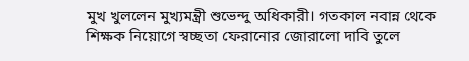মুখ খুললেন মুখ্যমন্ত্রী শুভেন্দু অধিকারী। গতকাল নবান্ন থেকে শিক্ষক নিয়োগে স্বচ্ছতা ফেরানোর জোরালো দাবি তুলে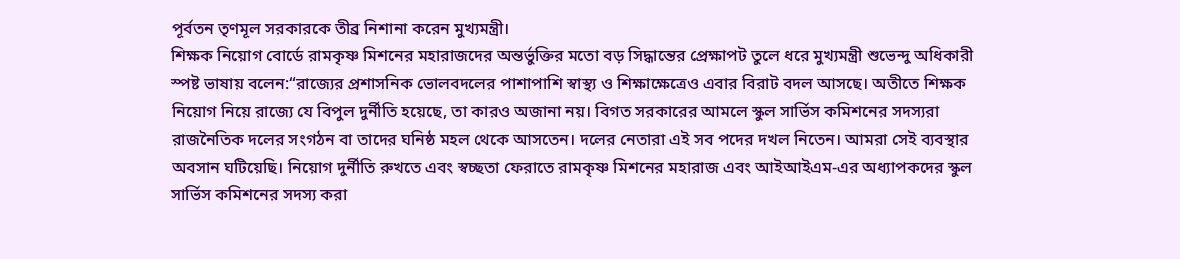পূর্বতন তৃণমূল সরকারকে তীব্র নিশানা করেন মুখ্যমন্ত্রী।
শিক্ষক নিয়োগ বোর্ডে রামকৃষ্ণ মিশনের মহারাজদের অন্তর্ভুক্তির মতো বড় সিদ্ধান্তের প্রেক্ষাপট তুলে ধরে মুখ্যমন্ত্রী শুভেন্দু অধিকারী স্পষ্ট ভাষায় বলেন:“রাজ্যের প্রশাসনিক ভোলবদলের পাশাপাশি স্বাস্থ্য ও শিক্ষাক্ষেত্রেও এবার বিরাট বদল আসছে। অতীতে শিক্ষক নিয়োগ নিয়ে রাজ্যে যে বিপুল দুর্নীতি হয়েছে, তা কারও অজানা নয়। বিগত সরকারের আমলে স্কুল সার্ভিস কমিশনের সদস্যরা রাজনৈতিক দলের সংগঠন বা তাদের ঘনিষ্ঠ মহল থেকে আসতেন। দলের নেতারা এই সব পদের দখল নিতেন। আমরা সেই ব্যবস্থার অবসান ঘটিয়েছি। নিয়োগ দুর্নীতি রুখতে এবং স্বচ্ছতা ফেরাতে রামকৃষ্ণ মিশনের মহারাজ এবং আইআইএম-এর অধ্যাপকদের স্কুল সার্ভিস কমিশনের সদস্য করা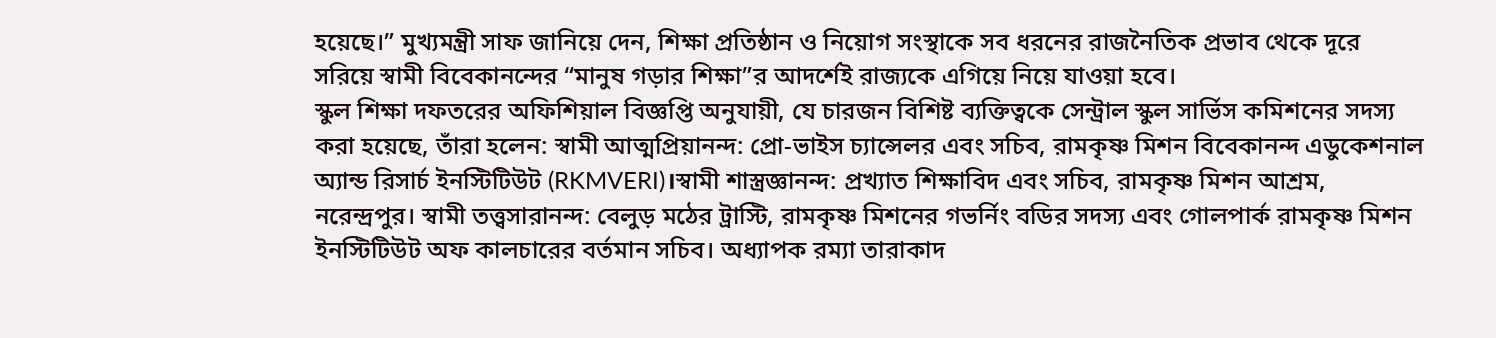হয়েছে।” মুখ্যমন্ত্রী সাফ জানিয়ে দেন, শিক্ষা প্রতিষ্ঠান ও নিয়োগ সংস্থাকে সব ধরনের রাজনৈতিক প্রভাব থেকে দূরে সরিয়ে স্বামী বিবেকানন্দের “মানুষ গড়ার শিক্ষা”র আদর্শেই রাজ্যকে এগিয়ে নিয়ে যাওয়া হবে।
স্কুল শিক্ষা দফতরের অফিশিয়াল বিজ্ঞপ্তি অনুযায়ী, যে চারজন বিশিষ্ট ব্যক্তিত্বকে সেন্ট্রাল স্কুল সার্ভিস কমিশনের সদস্য করা হয়েছে, তাঁরা হলেন: স্বামী আত্মপ্রিয়ানন্দ: প্রো-ভাইস চ্যান্সেলর এবং সচিব, রামকৃষ্ণ মিশন বিবেকানন্দ এডুকেশনাল অ্যান্ড রিসার্চ ইনস্টিটিউট (RKMVERI)।স্বামী শাস্ত্রজ্ঞানন্দ: প্রখ্যাত শিক্ষাবিদ এবং সচিব, রামকৃষ্ণ মিশন আশ্রম, নরেন্দ্রপুর। স্বামী তত্ত্বসারানন্দ: বেলুড় মঠের ট্রাস্টি, রামকৃষ্ণ মিশনের গভর্নিং বডির সদস্য এবং গোলপার্ক রামকৃষ্ণ মিশন ইনস্টিটিউট অফ কালচারের বর্তমান সচিব। অধ্যাপক রম্যা তারাকাদ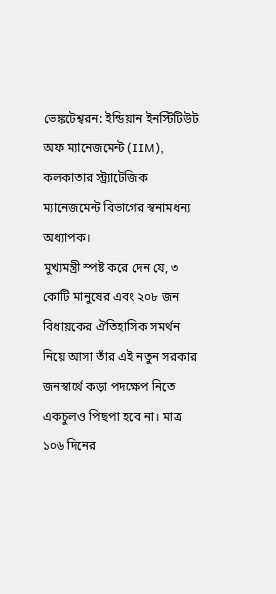ভেঙ্কটেশ্বরন: ইন্ডিয়ান ইনস্টিটিউট অফ ম্যানেজমেন্ট (IIM), কলকাতার স্ট্র্যাটেজিক ম্যানেজমেন্ট বিভাগের স্বনামধন্য অধ্যাপক।
মুখ্যমন্ত্রী স্পষ্ট করে দেন যে, ৩ কোটি মানুষের এবং ২০৮ জন বিধায়কের ঐতিহাসিক সমর্থন নিয়ে আসা তাঁর এই নতুন সরকার জনস্বার্থে কড়া পদক্ষেপ নিতে একচুলও পিছপা হবে না। মাত্র ১০৬ দিনের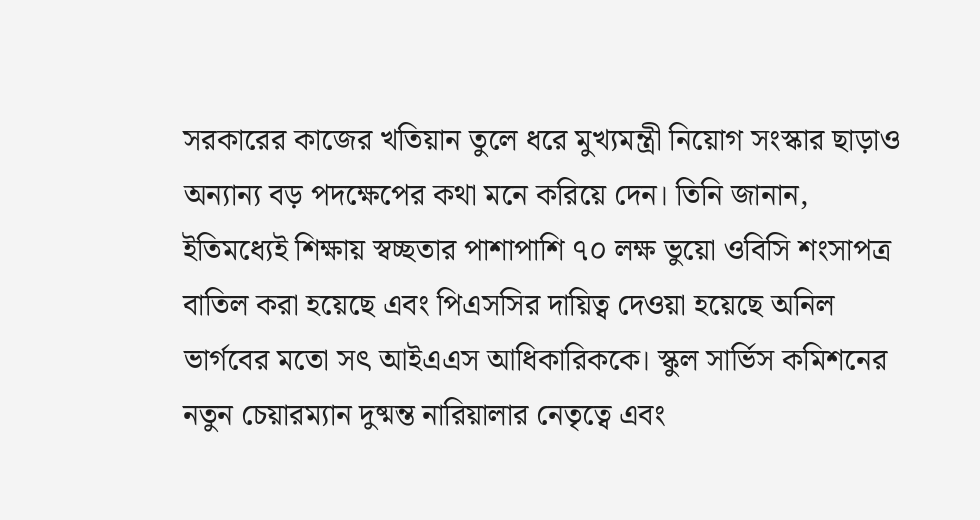সরকারের কাজের খতিয়ান তুলে ধরে মুখ্যমন্ত্রী নিয়োগ সংস্কার ছাড়াও অন্যান্য বড় পদক্ষেপের কথা মনে করিয়ে দেন। তিনি জানান, ইতিমধ্যেই শিক্ষায় স্বচ্ছতার পাশাপাশি ৭০ লক্ষ ভুয়ো ওবিসি শংসাপত্র বাতিল করা হয়েছে এবং পিএসসির দায়িত্ব দেওয়া হয়েছে অনিল ভার্গবের মতো সৎ আইএএস আধিকারিককে। স্কুল সার্ভিস কমিশনের নতুন চেয়ারম্যান দুষ্মন্ত নারিয়ালার নেতৃত্বে এবং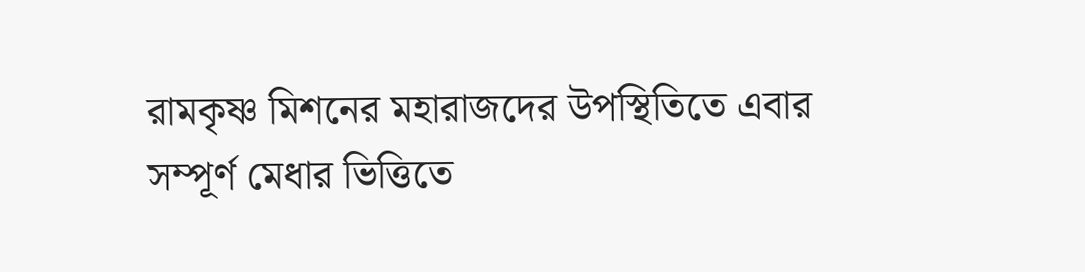রামকৃষ্ণ মিশনের মহারাজদের উপস্থিতিতে এবার সম্পূর্ণ মেধার ভিত্তিতে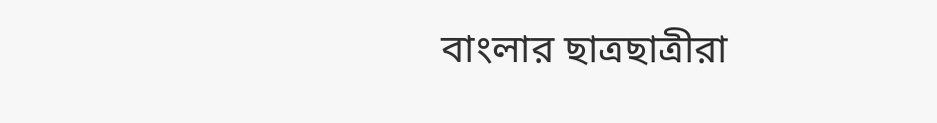বাংলার ছাত্রছাত্রীরা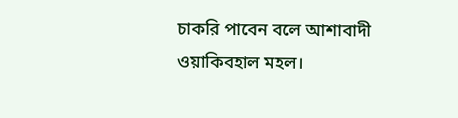চাকরি পাবেন বলে আশাবাদী ওয়াকিবহাল মহল।